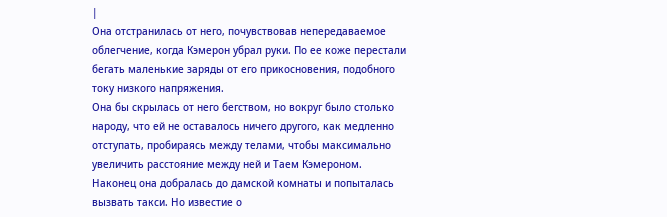|
Она отстранилась от него, почувствовав непередаваемое облегчение, когда Кэмерон убрал руки. По ее коже перестали бегать маленькие заряды от его прикосновения, подобного току низкого напряжения.
Она бы скрылась от него бегством, но вокруг было столько народу, что ей не оставалось ничего другого, как медленно отступать, пробираясь между телами, чтобы максимально увеличить расстояние между ней и Таем Кэмероном. Наконец она добралась до дамской комнаты и попыталась вызвать такси. Но известие о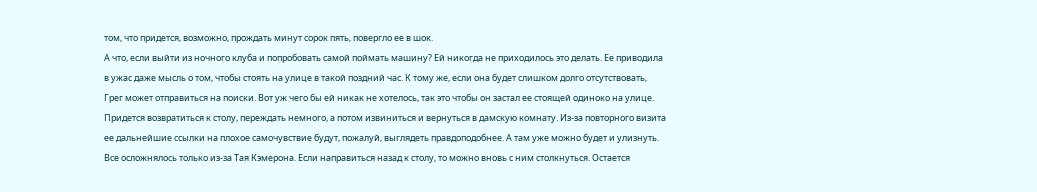том, что придется, возможно, прождать минут сорок пять, повергло ее в шок.
А что, если выйти из ночного клуба и попробовать самой поймать машину? Ей никогда не приходилось это делать. Ее приводила в ужас даже мысль о том, чтобы стоять на улице в такой поздний час. К тому же, если она будет слишком долго отсутствовать, Грег может отправиться на поиски. Вот уж чего бы ей никак не хотелось, так это чтобы он застал ее стоящей одиноко на улице. Придется возвратиться к столу, переждать немного, а потом извиниться и вернуться в дамскую комнату. Из-за повторного визита ее дальнейшие ссылки на плохое самочувствие будут, пожалуй, выглядеть правдоподобнее. А там уже можно будет и улизнуть.
Все осложнялось только из-за Тая Кэмерона. Если направиться назад к столу, то можно вновь с ним столкнуться. Остается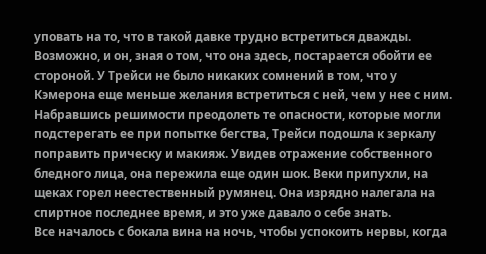уповать на то, что в такой давке трудно встретиться дважды. Возможно, и он, зная о том, что она здесь, постарается обойти ее стороной. У Трейси не было никаких сомнений в том, что у Кэмерона еще меньше желания встретиться с ней, чем у нее с ним.
Набравшись решимости преодолеть те опасности, которые могли подстерегать ее при попытке бегства, Трейси подошла к зеркалу поправить прическу и макияж. Увидев отражение собственного бледного лица, она пережила еще один шок. Веки припухли, на щеках горел неестественный румянец. Она изрядно налегала на спиртное последнее время, и это уже давало о себе знать.
Все началось с бокала вина на ночь, чтобы успокоить нервы, когда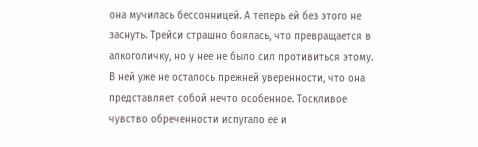она мучилась бессонницей. А теперь ей без этого не заснуть. Трейси страшно боялась, что превращается в алкоголичку, но у нее не было сил противиться этому. В ней уже не осталось прежней уверенности, что она представляет собой нечто особенное. Тоскливое чувство обреченности испугало ее и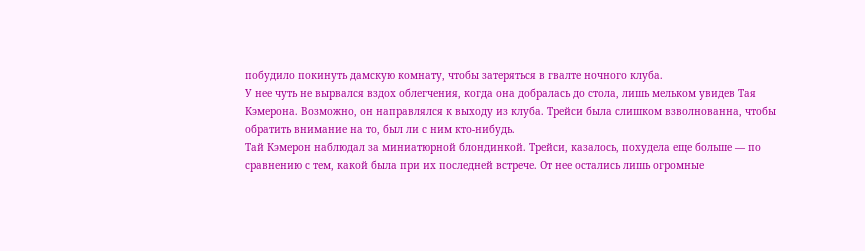побудило покинуть дамскую комнату, чтобы затеряться в гвалте ночного клуба.
У нее чуть не вырвался вздох облегчения, когда она добралась до стола, лишь мельком увидев Тая Кэмерона. Возможно, он направлялся к выходу из клуба. Трейси была слишком взволнованна, чтобы обратить внимание на то, был ли с ним кто-нибудь.
Тай Кэмерон наблюдал за миниатюрной блондинкой. Трейси, казалось, похудела еще больше — по сравнению с тем, какой была при их последней встрече. От нее остались лишь огромные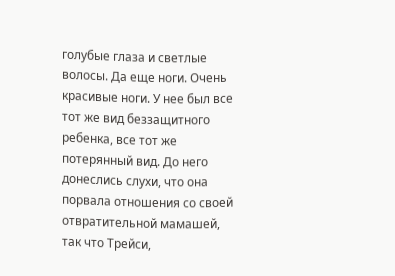голубые глаза и светлые волосы. Да еще ноги. Очень красивые ноги. У нее был все тот же вид беззащитного ребенка, все тот же потерянный вид. До него донеслись слухи, что она порвала отношения со своей отвратительной мамашей, так что Трейси,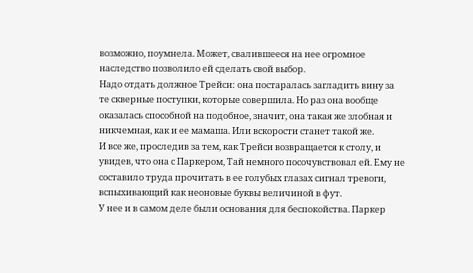возможно, поумнела. Может, свалившееся на нее огромное наследство позволило ей сделать свой выбор.
Надо отдать должное Трейси: она постаралась загладить вину за те скверные поступки, которые совершила. Но раз она вообще оказалась способной на подобное, значит, она такая же злобная и никчемная, как и ее мамаша. Или вскорости станет такой же.
И все же, проследив за тем, как Трейси возвращается к столу, и увидев, что она с Паркером, Тай немного посочувствовал ей. Ему не составило труда прочитать в ее голубых глазах сигнал тревоги, вспыхивающий как неоновые буквы величиной в фут.
У нее и в самом деле были основания для беспокойства. Паркер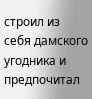строил из себя дамского угодника и предпочитал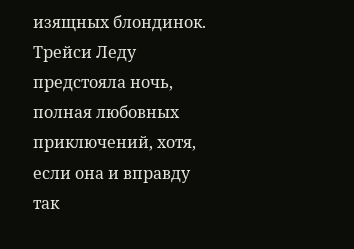изящных блондинок. Трейси Леду предстояла ночь, полная любовных приключений, хотя, если она и вправду так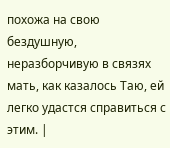похожа на свою бездушную, неразборчивую в связях мать, как казалось Таю, ей легко удастся справиться с этим. |